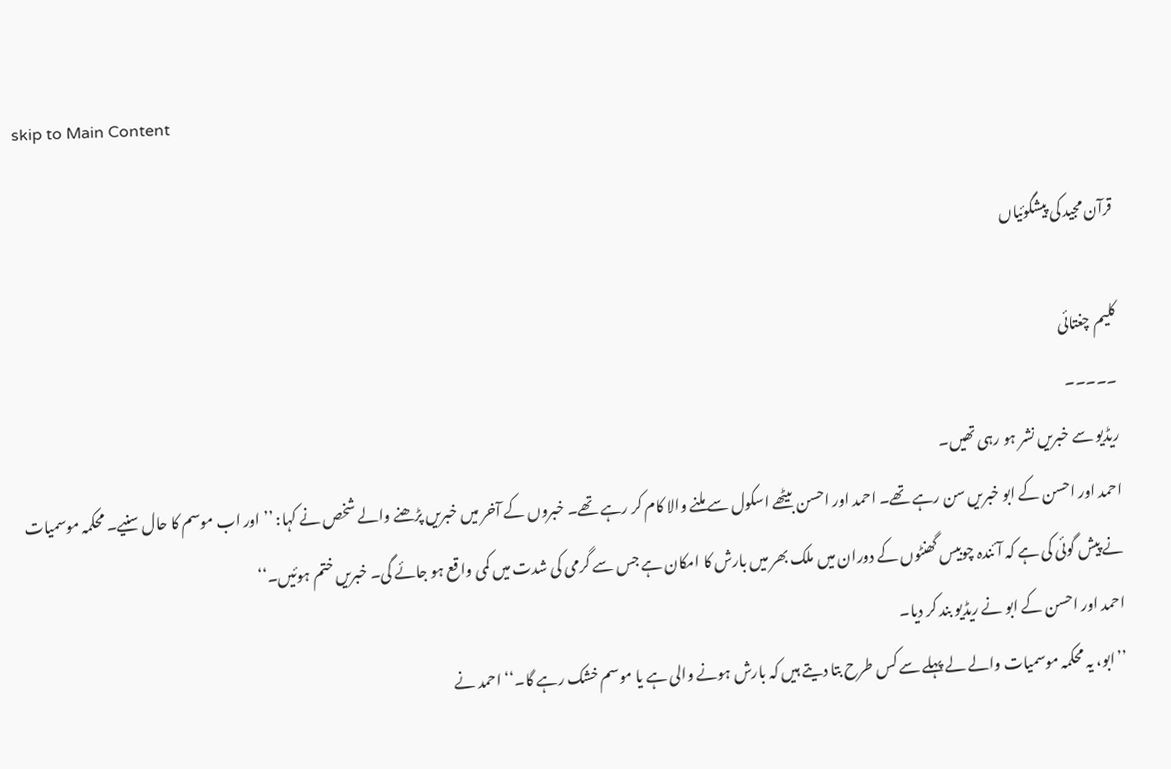skip to Main Content

قرآن مجید کی پیشگوئیاں

کلیم چغتائی
۔۔۔۔۔
ریڈیو سے خبریں نشر ہو رہی تھیں۔
احمد اور احسن کے ابو خبریں سن رہے تھے۔ احمد اور احسن بیٹھے اسکول سے ملنے والا کام کر رہے تھے۔ خبروں کے آخر میں خبریں پڑھنے والے شخص نے کہا: ’’اور اب موسم کا حال سنیے۔ محکمہ موسمیات نے پیش گوئی کی ہے کہ آئندہ چوبیس گھنٹوں کے دوران میں ملک بھر میں بارش کا امکان ہے جس سے گرمی کی شدت میں کمی واقع ہو جائے گی۔ خبریں ختم ہوئیں۔‘‘
احمد اور احسن کے ابو نے ریڈیو بند کر دیا۔
’’ابو، یہ محکمہ موسمیات والے لے پہلے سے کس طرح بتا دیتے ہیں کہ بارش ہونے والی ہے یا موسم خشک رہے گا۔‘‘ احمد نے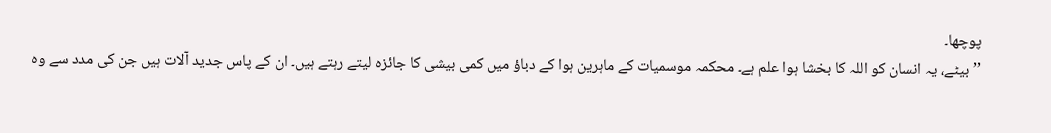پوچھا۔
’’بیٹے، یہ انسان کو اللہ کا بخشا ہوا علم ہے۔ محکمہ موسمیات کے ماہرین ہوا کے دباؤ میں کمی بیشی کا جائزہ لیتے رہتے ہیں۔ ان کے پاس جدید آلات ہیں جن کی مدد سے وہ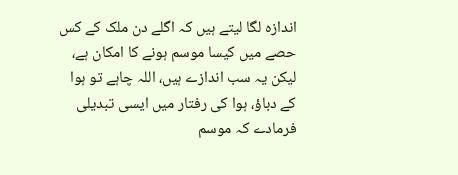اندازہ لگا لیتے ہیں کہ اگلے دن ملک کے کس حصے میں کیسا موسم ہونے کا امکان ہے، لیکن یہ سب اندازے ہیں، اللہ چاہے تو ہوا کے دباؤ، ہوا کی رفتار میں ایسی تبدیلی فرمادے کہ موسم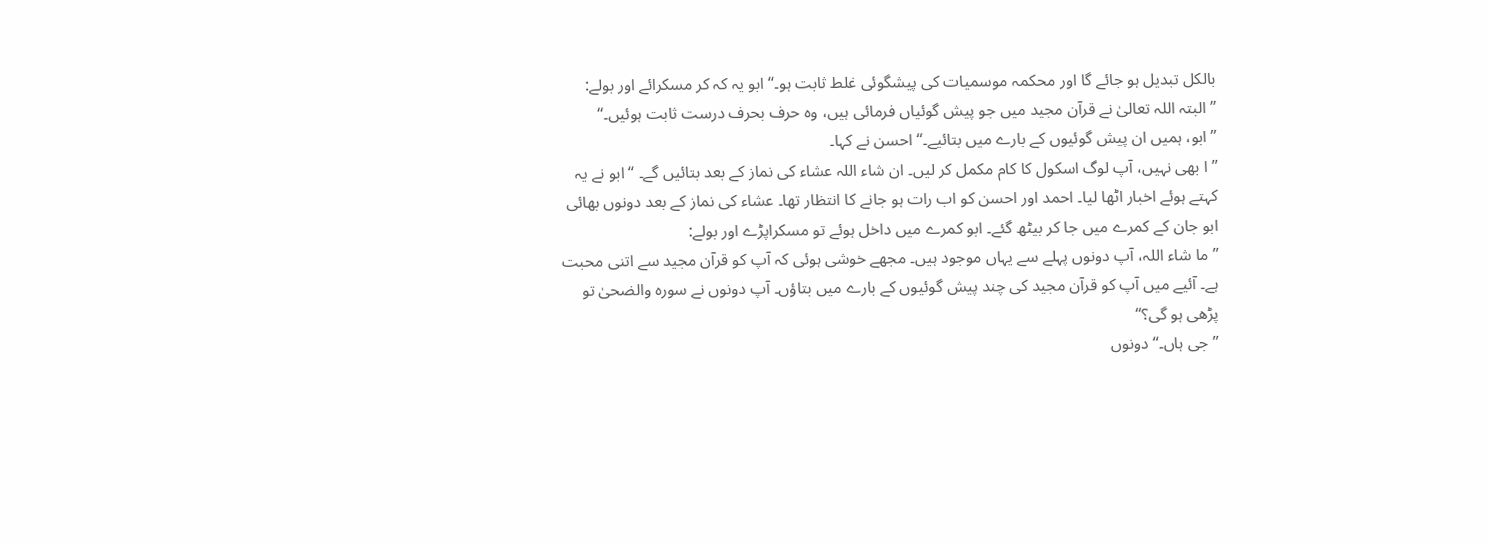بالکل تبدیل ہو جائے گا اور محکمہ موسمیات کی پیشگوئی غلط ثابت ہو۔‘‘ ابو یہ کہ کر مسکرائے اور بولے:
’’ البتہ اللہ تعالیٰ نے قرآن مجید میں جو پیش گوئیاں فرمائی ہیں، وہ حرف بحرف درست ثابت ہوئیں۔‘‘
’’ابو، ہمیں ان پیش گوئیوں کے بارے میں بتائیے۔‘‘ احسن نے کہا۔
’’ا بھی نہیں، آپ لوگ اسکول کا کام مکمل کر لیں۔ ان شاء اللہ عشاء کی نماز کے بعد بتائیں گے۔ ‘‘ابو نے یہ کہتے ہوئے اخبار اٹھا لیا۔ احمد اور احسن کو اب رات ہو جانے کا انتظار تھا۔ عشاء کی نماز کے بعد دونوں بھائی ابو جان کے کمرے میں جا کر بیٹھ گئے۔ ابو کمرے میں داخل ہوئے تو مسکراپڑے اور بولے:
’’ما شاء اللہ، آپ دونوں پہلے سے یہاں موجود ہیں۔ مجھے خوشی ہوئی کہ آپ کو قرآن مجید سے اتنی محبت ہے۔ آئیے میں آپ کو قرآن مجید کی چند پیش گوئیوں کے بارے میں بتاؤں۔ آپ دونوں نے سورہ والضحیٰ تو پڑھی ہو گی؟‘‘
’’جی ہاں۔‘‘ دونوں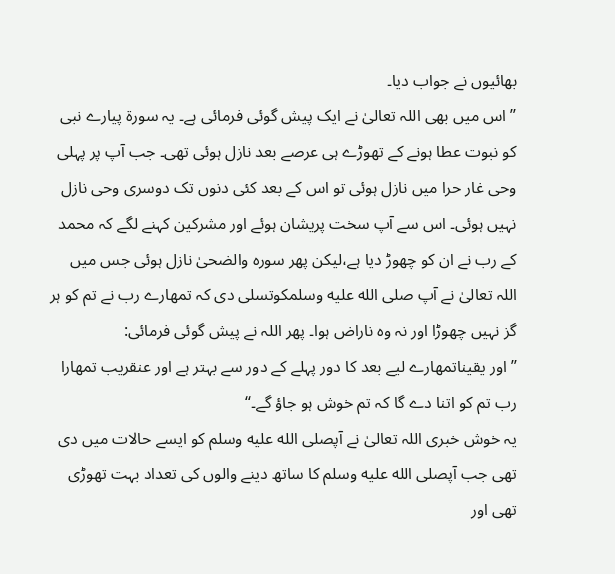بھائیوں نے جواب دیا۔
’’ اس میں بھی اللہ تعالیٰ نے ایک پیش گوئی فرمائی ہے۔ یہ سورۃ پیارے نبی کو نبوت عطا ہونے کے تھوڑے ہی عرصے بعد نازل ہوئی تھی۔ جب آپ پر پہلی وحی غار حرا میں نازل ہوئی تو اس کے بعد کئی دنوں تک دوسری وحی نازل نہیں ہوئی۔ اس سے آپ سخت پریشان ہوئے اور مشرکین کہنے لگے کہ محمد کے رب نے ان کو چھوڑ دیا ہے،لیکن پھر سورہ والضحیٰ نازل ہوئی جس میں اللہ تعالیٰ نے آپ صلى الله عليه وسلمکوتسلی دی کہ تمھارے رب نے تم کو ہر گز نہیں چھوڑا اور نہ وہ ناراض ہوا۔ پھر اللہ نے پیش گوئی فرمائی:
’’اور یقیناتمھارے لیے بعد کا دور پہلے کے دور سے بہتر ہے اور عنقریب تمھارا رب تم کو اتنا دے گا کہ تم خوش ہو جاؤ گے۔‘‘
یہ خوش خبری اللہ تعالیٰ نے آپصلى الله عليه وسلم کو ایسے حالات میں دی تھی جب آپصلى الله عليه وسلم کا ساتھ دینے والوں کی تعداد بہت تھوڑی تھی اور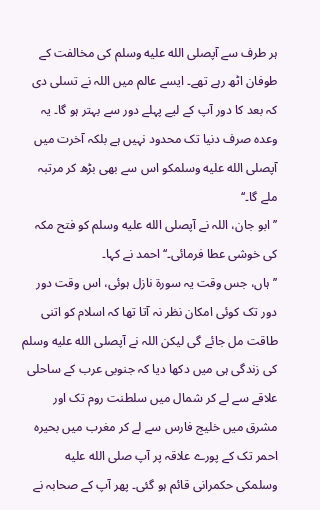ہر طرف سے آپصلى الله عليه وسلم کی مخالفت کے طوفان اٹھ رہے تھے۔ ایسے عالم میں اللہ نے تسلی دی کہ بعد کا دور آپ کے لیے پہلے دور سے بہتر ہو گا۔ یہ وعدہ صرف دنیا تک محدود نہیں ہے بلکہ آخرت میں آپصلى الله عليه وسلمکو اس سے بھی بڑھ کر مرتبہ ملے گا۔‘‘
’’ابو جان، اللہ نے آپصلى الله عليه وسلم کو فتح مکہ کی خوشی عطا فرمائی۔‘‘ احمد نے کہا۔
’’ ہاں، جس وقت یہ سورۃ نازل ہوئی، اس وقت دور دور تک کوئی امکان نظر نہ آتا تھا کہ اسلام کو اتنی طاقت مل جائے گی لیکن اللہ نے آپصلى الله عليه وسلم کی زندگی ہی میں دکھا دیا کہ جنوبی عرب کے ساحلی علاقے سے لے کر شمال میں سلطنت روم تک اور مشرق میں خلیج فارس سے لے کر مغرب میں بحیرہ احمر تک کے پورے علاقہ پر آپ صلى الله عليه وسلمکی حکمرانی قائم ہو گئی۔ پھر آپ کے صحابہ نے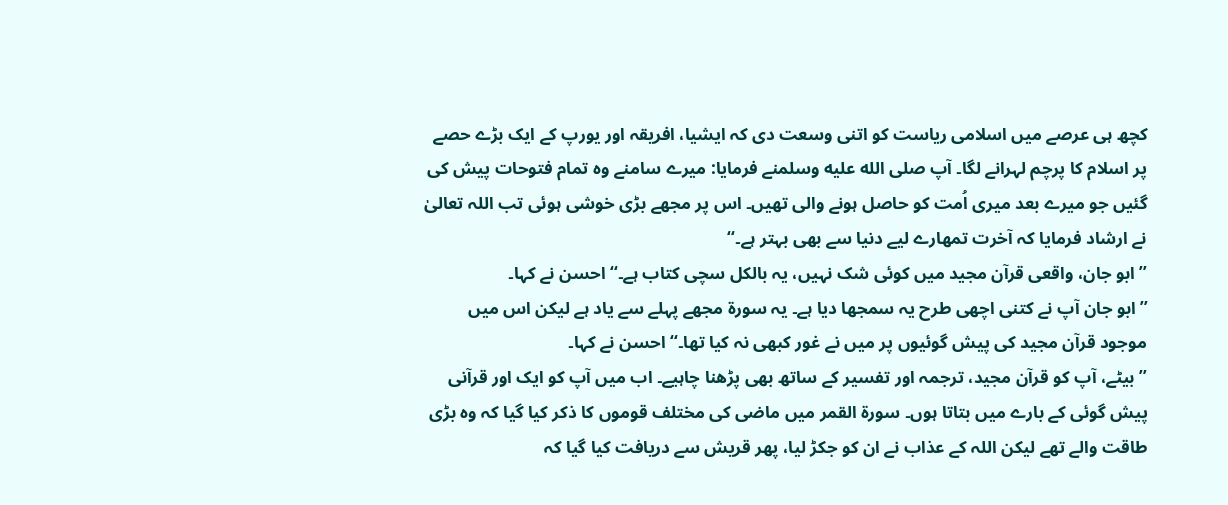کچھ ہی عرصے میں اسلامی ریاست کو اتنی وسعت دی کہ ایشیا، افریقہ اور یورپ کے ایک بڑے حصے پر اسلام کا پرچم لہرانے لگا۔ آپ صلى الله عليه وسلمنے فرمایا: میرے سامنے وہ تمام فتوحات پیش کی گئیں جو میرے بعد میری اُمت کو حاصل ہونے والی تھیں۔ اس پر مجھے بڑی خوشی ہوئی تب اللہ تعالیٰ نے ارشاد فرمایا کہ آخرت تمھارے لیے دنیا سے بھی بہتر ہے۔‘‘
’’ابو جان، واقعی قرآن مجید میں کوئی شک نہیں، یہ بالکل سچی کتاب ہے۔‘‘احسن نے کہا۔
’’ابو جان آپ نے کتنی اچھی طرح یہ سمجھا دیا ہے۔ یہ سورۃ مجھے پہلے سے یاد ہے لیکن اس میں موجود قرآن مجید کی پیش گوئیوں پر میں نے غور کبھی نہ کیا تھا۔‘‘ احسن نے کہا۔
’’بیٹے، آپ کو قرآن مجید، ترجمہ اور تفسیر کے ساتھ بھی پڑھنا چاہیے۔ اب میں آپ کو ایک اور قرآنی پیش گوئی کے بارے میں بتاتا ہوں۔ سورۃ القمر میں ماضی کی مختلف قوموں کا ذکر کیا گیا کہ وہ بڑی طاقت والے تھے لیکن اللہ کے عذاب نے ان کو جکڑ لیا، پھر قریش سے دریافت کیا گیا کہ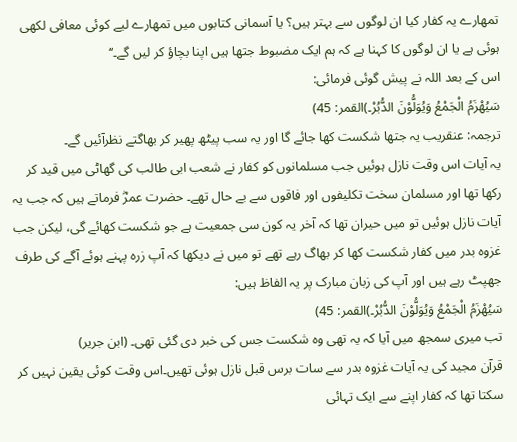تمھارے یہ کفار کیا ان لوگوں سے بہتر ہیں؟ یا آسمانی کتابوں میں تمھارے لیے کوئی معافی لکھی ہوئی ہے یا ان لوگوں کا کہنا ہے کہ ہم ایک مضبوط جتھا ہیں اپنا بچاؤ کر لیں گے۔‘‘
اس کے بعد اللہ نے پیش گوئی فرمائی:
سَیُھْزَمُ الْجَمْعُ وَیُوَلُّوْنَ الدُّبُرْ۔)القمر: 45)
ترجمہ: عنقریب یہ جتھا شکست کھا جائے گا اور یہ سب پیٹھ پھیر کر بھاگتے نظرآئیں گے۔
یہ آیات اس وقت نازل ہوئیں جب مسلمانوں کو کفار نے شعب ابی طالب کی گھاٹی میں قید کر رکھا تھا اور مسلمان سخت تکلیفوں اور فاقوں سے بے حال تھے۔ حضرت عمرؓ فرماتے ہیں کہ جب یہ آیات نازل ہوئیں تو میں حیران تھا کہ آخر یہ کون سی جمعیت ہے جو شکست کھائے گی، لیکن جب غزوہ بدر میں کفار شکست کھا کر بھاگ رہے تھے تو میں نے دیکھا کہ آپ زرہ پہنے ہوئے آگے کی طرف جھپٹ رہے ہیں اور آپ کی زبان مبارک پر یہ الفاظ ہیں:
سَیُھْزَمُ الْجَمْعُ وَیُوَلُّوْنَ الدُّبُرْ۔)القمر: 45)
تب میری سمجھ میں آیا کہ یہ تھی وہ شکست جس کی خبر دی گئی تھی۔ (ابن جریر)
قرآن مجید کی یہ آیات غزوہ بدر سے سات برس قبل نازل ہوئی تھیں۔اس وقت کوئی یقین نہیں کر سکتا تھا کہ کفار اپنے سے ایک تہائی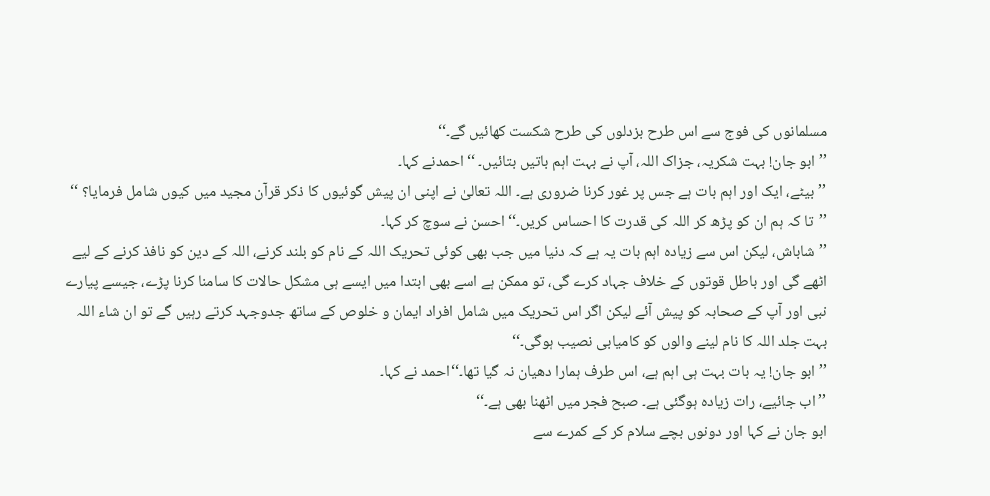مسلمانوں کی فوج سے اس طرح بزدلوں کی طرح شکست کھائیں گے۔‘‘
’’ابو جان! بہت شکریہ، جزاک اللہ، آپ نے بہت اہم باتیں بتائیں۔ ‘‘احمدنے کہا۔
’’بیٹے، ایک اور اہم بات ہے جس پر غور کرنا ضروری ہے۔ اللہ تعالیٰ نے اپنی ان پیش گوئیوں کا ذکر قرآن مجید میں کیوں شامل فرمایا؟ ‘‘
’’تا کہ ہم ان کو پڑھ کر اللہ کی قدرت کا احساس کریں۔‘‘ احسن نے سوچ کر کہا۔
’’شاباش، لیکن اس سے زیادہ اہم بات یہ ہے کہ دنیا میں جب بھی کوئی تحریک اللہ کے نام کو بلند کرنے، اللہ کے دین کو نافذ کرنے کے لیے اٹھے گی اور باطل قوتوں کے خلاف جہاد کرے گی، تو ممکن ہے اسے بھی ابتدا میں ایسے ہی مشکل حالات کا سامنا کرنا پڑے، جیسے پیارے نبی اور آپ کے صحابہ کو پیش آئے لیکن اگر اس تحریک میں شامل افراد ایمان و خلوص کے ساتھ جدوجہد کرتے رہیں گے تو ان شاء اللہ بہت جلد اللہ کا نام لینے والوں کو کامیابی نصیب ہوگی۔‘‘
’’ابو جان! یہ بات بہت ہی اہم ہے، اس طرف ہمارا دھیان نہ گیا تھا۔‘‘احمد نے کہا۔
’’اب جائیے، رات زیادہ ہوگئی ہے۔ صبح فجر میں اٹھنا بھی ہے۔‘‘
ابو جان نے کہا اور دونوں بچے سلام کر کے کمرے سے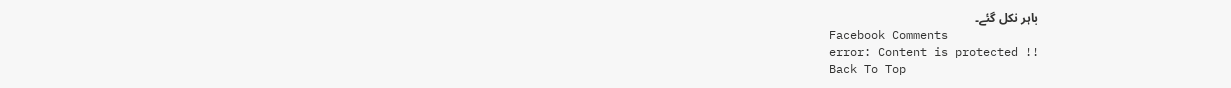باہر نکل گئے۔
Facebook Comments
error: Content is protected !!
Back To Top